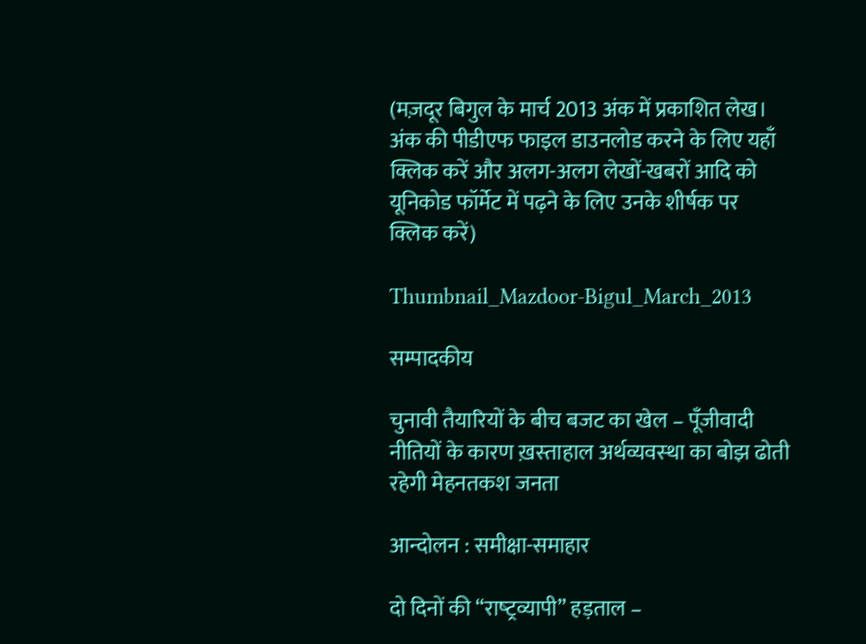(मज़दूर बिगुल के मार्च 2013 अंक में प्रकाशित लेख। अंक की पीडीएफ फाइल डाउनलोड करने के लिए यहाँ क्लिक करें और अलग-अलग लेखों-खबरों आदि को यूनिकोड फॉर्मेट में पढ़ने के लिए उनके शीर्षक पर क्लिक करें)

Thumbnail_Mazdoor-Bigul_March_2013

सम्‍पादकीय

चुनावी तैयारियों के बीच बजट का खेल – पूँजीवादी नीतियों के कारण ख़स्‍ताहाल अर्थव्‍यवस्‍था का बोझ ढोती रहेगी मेहनतकश जनता

आन्‍दोलन : समीक्षा-समाहार

दो दिनों की “राष्‍ट्रव्यापी” हड़ताल –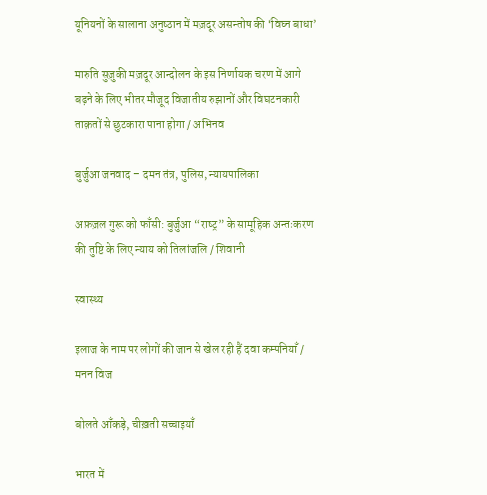यूनियनों के सालाना अनुष्‍ठान में मज़दूर असन्‍तोष की ‘विघ्‍न बाधा’

मारुति सुज़ुकी मज़दूर आन्दोलन के इस निर्णायक चरण में आगे बढ़ने के लिए भीतर मौजूद विजातीय रुझानों और विघटनकारी ताक़तों से छुटकारा पाना होगा / अभिनव

बुर्जुआ जनवाद – दमन तंत्र, पुलिस, न्यायपालिका

अफ़ज़ल गुरू को फाँसी: बुर्जुआ “राष्‍ट्र” के सामूहिक अन्तःकरण की तुष्टि के लिए न्याय को तिलांजलि / शिवानी

स्‍वास्‍थ्‍य

इलाज के नाम पर लोगों की जान से खेल रही हैं दवा कम्पनियाँ / मनन विज

बोलते आँकड़े, चीख़ती सच्चाइयाँ

भारत में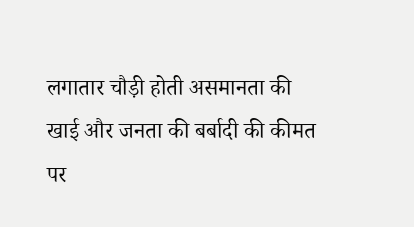लगातार चौड़ी होती असमानता की खाई और जनता की बर्बादी की कीमत पर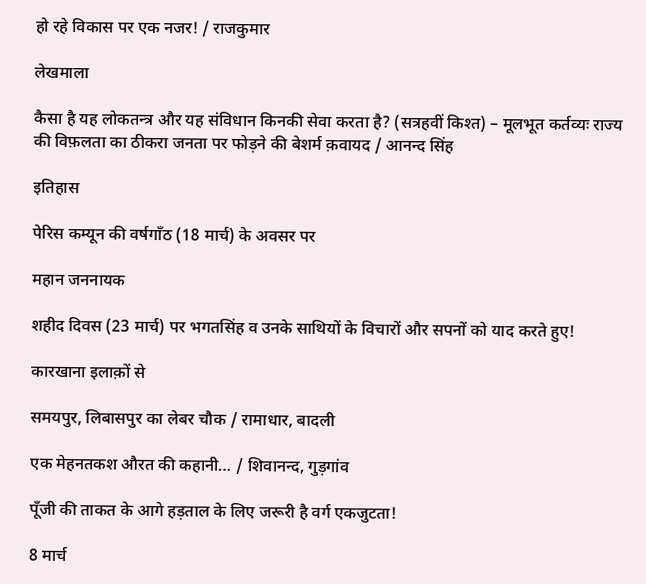हो रहे विकास पर एक नजर! / राजकुमार

लेखमाला

कैसा है यह लोकतन्त्र और यह संविधान किनकी सेवा करता है? (सत्रहवीं किश्त) – मूलभूत कर्तव्यः राज्य की विफ़लता का ठीकरा जनता पर फोड़ने की बेशर्म क़वायद / आनन्‍द सिंह

इतिहास

पेरिस कम्यून की वर्षगाँठ (18 मार्च) के अवसर पर

महान जननायक

शहीद दिवस (23 मार्च) पर भगतसिंह व उनके साथियों के विचारों और सपनों को याद करते हुए!

कारखाना इलाक़ों से

समयपुर, लिबासपुर का लेबर चौक / रामाधार, बादली

एक मेहनतकश औरत की कहानी… / शिवानन्‍द, गुड़गांव

पूँजी की ताकत के आगे हड़ताल के लिए जरूरी है वर्ग एकजुटता!

8 मार्च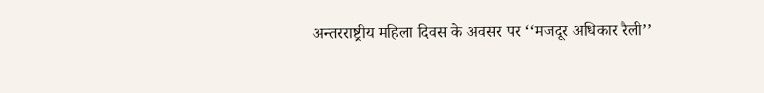अन्तरराष्ट्रीय महिला दिवस के अवसर पर ‘‘मजदूर अधिकार रैली’’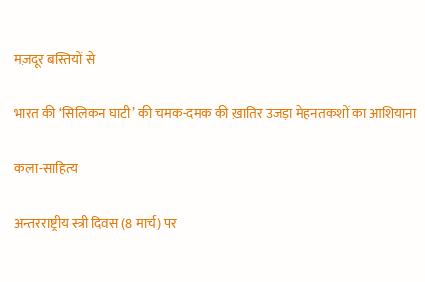मज़दूर बस्तियों से

भारत की ‘सिलिकन घाटी’ की चमक-दमक की ख़ातिर उजड़ा मेहनतकशों का आशियाना

कला-साहित्‍य

अन्तरराष्ट्रीय स्त्री दिवस (8 मार्च) पर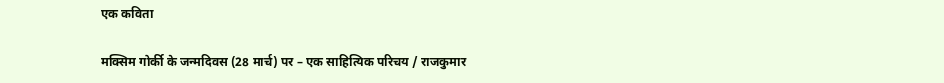एक कविता

मक्सिम गोर्की के जन्मदिवस (28 मार्च) पर – एक साहित्यिक परिचय / राजकुमार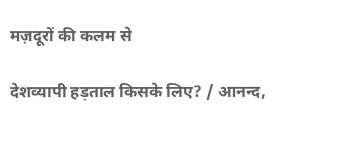मज़दूरों की कलम से

देशव्यापी हड़ताल किसके लिए? / आनन्‍द,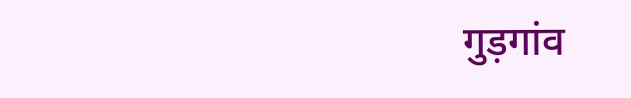गुड़गांव